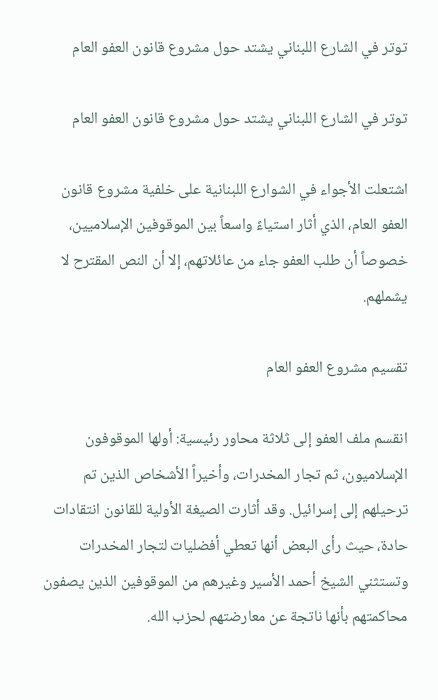توتر في الشارع اللبناني يشتد حول مشروع قانون العفو العام

توتر في الشارع اللبناني يشتد حول مشروع قانون العفو العام

اشتعلت الأجواء في الشوارع اللبنانية على خلفية مشروع قانون العفو العام، الذي أثار استياءً واسعاً بين الموقوفين الإسلاميين، خصوصاً أن طلب العفو جاء من عائلاتهم، إلا أن النص المقترح لا يشملهم.

تقسيم مشروع العفو العام

انقسم ملف العفو إلى ثلاثة محاور رئيسية: أولها الموقوفون الإسلاميون، ثم تجار المخدرات، وأخيراً الأشخاص الذين تم ترحيلهم إلى إسرائيل. وقد أثارت الصيغة الأولية للقانون انتقادات حادة، حيث رأى البعض أنها تعطي أفضليات لتجار المخدرات وتستثني الشيخ أحمد الأسير وغيرهم من الموقوفين الذين يصفون محاكمتهم بأنها ناتجة عن معارضتهم لحزب الله.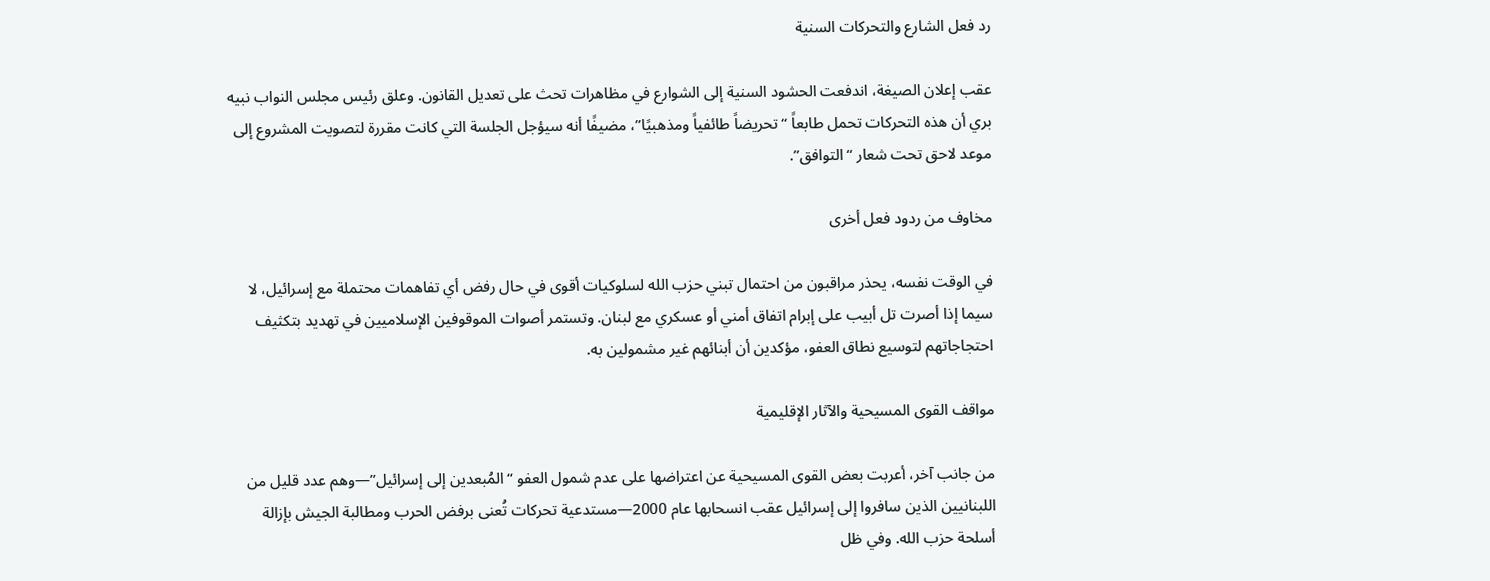رد فعل الشارع والتحركات السنية

عقب إعلان الصيغة، اندفعت الحشود السنية إلى الشوارع في مظاهرات تحث على تعديل القانون. وعلق رئيس مجلس النواب نبيه بري أن هذه التحركات تحمل طابعاً “تحريضاً طائفياً ومذهبيًا”، مضيفًا أنه سيؤجل الجلسة التي كانت مقررة لتصويت المشروع إلى موعد لاحق تحت شعار “التوافق”.

مخاوف من ردود فعل أخرى

في الوقت نفسه، يحذر مراقبون من احتمال تبني حزب الله لسلوكيات أقوى في حال رفض أي تفاهمات محتملة مع إسرائيل، لا سيما إذا أصرت تل أبيب على إبرام اتفاق أمني أو عسكري مع لبنان. وتستمر أصوات الموقوفين الإسلاميين في تهديد بتكثيف احتجاجاتهم لتوسيع نطاق العفو، مؤكدين أن أبنائهم غير مشمولين به.

مواقف القوى المسيحية والآثار الإقليمية

من جانب آخر، أعربت بعض القوى المسيحية عن اعتراضها على عدم شمول العفو “المُبعدين إلى إسرائيل”—وهم عدد قليل من اللبنانيين الذين سافروا إلى إسرائيل عقب انسحابها عام 2000—مستدعية تحركات تُعنى برفض الحرب ومطالبة الجيش بإزالة أسلحة حزب الله. وفي ظل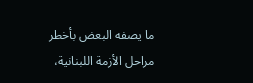ما يصفه البعض بأخطر مراحل الأزمة اللبنانية،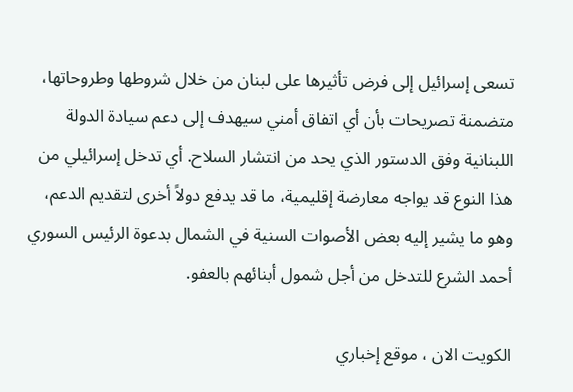تسعى إسرائيل إلى فرض تأثيرها على لبنان من خلال شروطها وطروحاتها، متضمنة تصريحات بأن أي اتفاق أمني سيهدف إلى دعم سيادة الدولة اللبنانية وفق الدستور الذي يحد من انتشار السلاح. أي تدخل إسرائيلي من هذا النوع قد يواجه معارضة إقليمية، ما قد يدفع دولاً أخرى لتقديم الدعم، وهو ما يشير إليه بعض الأصوات السنية في الشمال بدعوة الرئيس السوري أحمد الشرع للتدخل من أجل شمول أبنائهم بالعفو.

الكويت الان ، موقع إخباري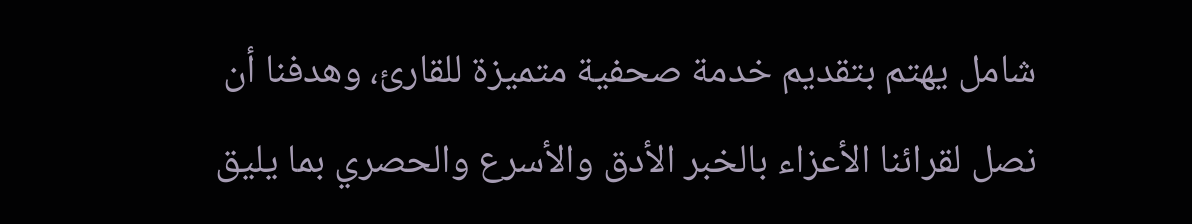شامل يهتم بتقديم خدمة صحفية متميزة للقارئ، وهدفنا أن نصل لقرائنا الأعزاء بالخبر الأدق والأسرع والحصري بما يليق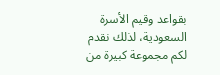بقواعد وقيم الأسرة السعودية، لذلك نقدم لكم مجموعة كبيرة من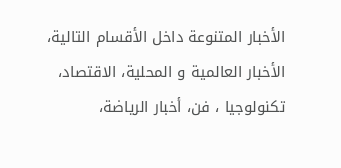الأخبار المتنوعة داخل الأقسام التالية، الأخبار العالمية و المحلية، الاقتصاد، تكنولوجيا ، فن، أخبار الرياضة،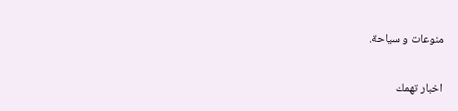منوعات و سياحة.

اخبار تهمك